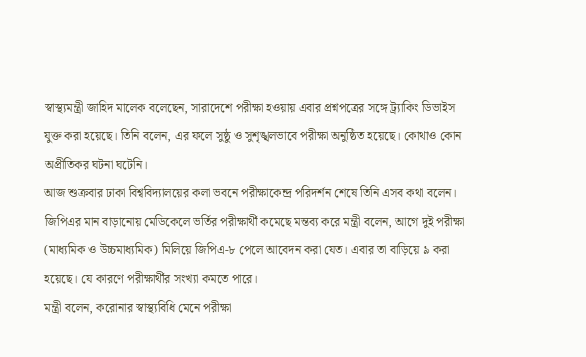স্বাস্থ্যমন্ত্রী জাহিদ মালেক বলেছেন, সারাদেশে পরীক্ষা হওয়ায় এবার প্রশ্নপত্রের সঙ্গে ট্র্যাকিং ডিভাইস যুক্ত করা হয়েছে। তিনি বলেন, এর ফলে সুষ্ঠু ও সুশৃঙ্খলভাবে পরীক্ষা অনুষ্ঠিত হয়েছে। কোথাও কোন অপ্রীতিকর ঘটনা ঘটেনি।
আজ শুক্রবার ঢাকা বিশ্ববিদ্যালয়ের কলা ভবনে পরীক্ষাকেন্দ্র পরিদর্শন শেষে তিনি এসব কথা বলেন।
জিপিএর মান বাড়ানোয় মেডিকেলে ভর্তির পরীক্ষার্থী কমেছে মন্তব্য করে মন্ত্রী বলেন, আগে দুই পরীক্ষা (মাধ্যমিক ও উচ্চমাধ্যমিক) মিলিয়ে জিপিএ-৮ পেলে আবেদন করা যেত। এবার তা বাড়িয়ে ৯ করা হয়েছে। যে কারণে পরীক্ষার্থীর সংখ্যা কমতে পারে।
মন্ত্রী বলেন, করোনার স্বাস্থ্যবিধি মেনে পরীক্ষা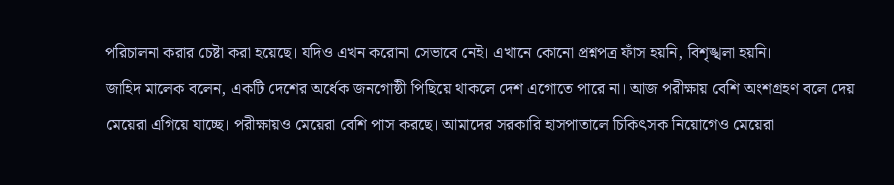পরিচালনা করার চেষ্টা করা হয়েছে। যদিও এখন করোনা সেভাবে নেই। এখানে কোনো প্রশ্নপত্র ফাঁস হয়নি, বিশৃঙ্খলা হয়নি।
জাহিদ মালেক বলেন, একটি দেশের অর্ধেক জনগোষ্ঠী পিছিয়ে থাকলে দেশ এগোতে পারে না। আজ পরীক্ষায় বেশি অংশগ্রহণ বলে দেয় মেয়েরা এগিয়ে যাচ্ছে। পরীক্ষায়ও মেয়েরা বেশি পাস করছে। আমাদের সরকারি হাসপাতালে চিকিৎসক নিয়োগেও মেয়েরা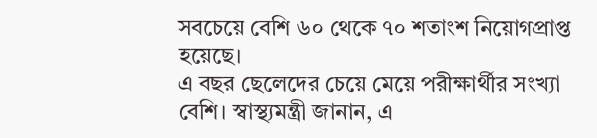সবচেয়ে বেশি ৬০ থেকে ৭০ শতাংশ নিয়োগপ্রাপ্ত হয়েছে।
এ বছর ছেলেদের চেয়ে মেয়ে পরীক্ষার্থীর সংখ্যা বেশি। স্বাস্থ্যমন্ত্রী জানান, এ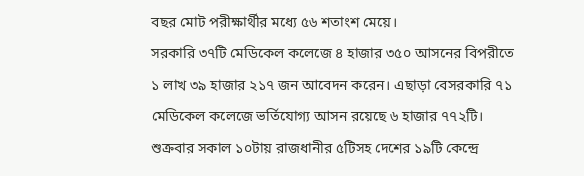বছর মোট পরীক্ষার্থীর মধ্যে ৫৬ শতাংশ মেয়ে।
সরকারি ৩৭টি মেডিকেল কলেজে ৪ হাজার ৩৫০ আসনের বিপরীতে ১ লাখ ৩৯ হাজার ২১৭ জন আবেদন করেন। এছাড়া বেসরকারি ৭১ মেডিকেল কলেজে ভর্তিযোগ্য আসন রয়েছে ৬ হাজার ৭৭২টি।
শুক্রবার সকাল ১০টায় রাজধানীর ৫টিসহ দেশের ১৯টি কেন্দ্রে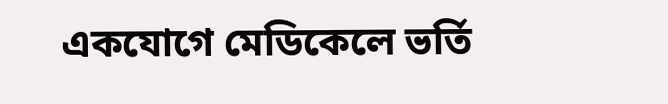একযোগে মেডিকেলে ভর্তি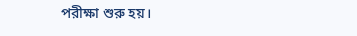পরীক্ষা শুরু হয়।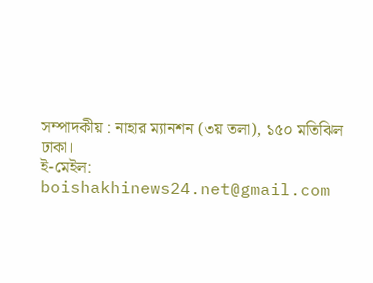সম্পাদকীয় : নাহার ম্যানশন (৩য় তলা), ১৫০ মতিঝিল ঢাকা।
ই-মেইল: boishakhinews24.net@gmail.com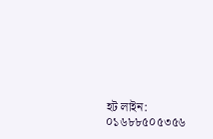হট লাইন: ০১৬৮৮৫০৫৩৫৬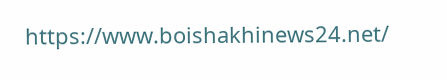https://www.boishakhinews24.net/